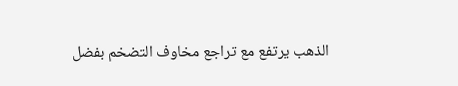الذهب يرتفع مع تراجع مخاوف التضخم بفضل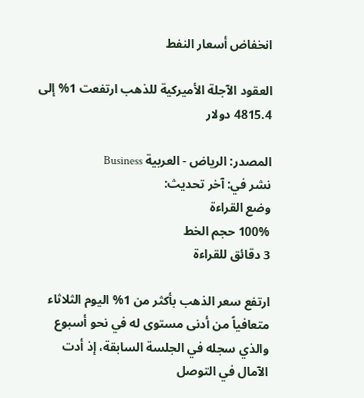انخفاض أسعار النفط

العقود الآجلة الأميركية للذهب ارتفعت 1% إلى 4815.4 دولار

المصدر: الرياض - العربية Business
نشر في: آخر تحديث:
وضع القراءة
100% حجم الخط
3 دقائق للقراءة

ارتفع سعر الذهب بأكثر من 1% اليوم الثلاثاء متعافياً من أدنى مستوى له في نحو أسبوع والذي سجله في الجلسة السابقة، إذ أدت الآمال في التوصل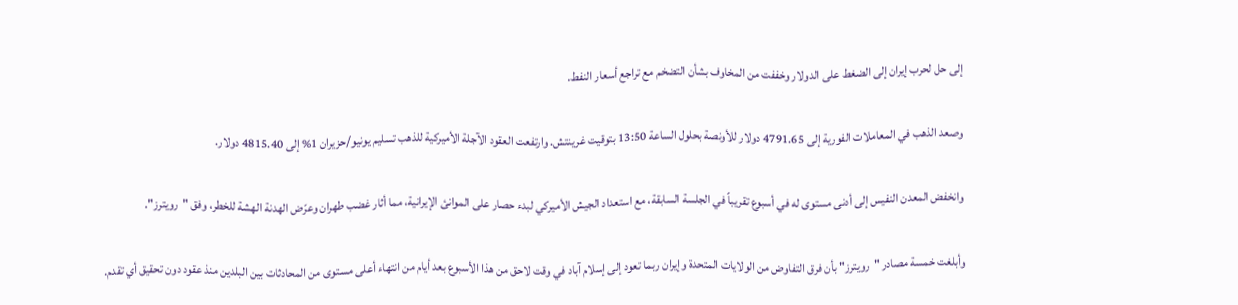إلى حل لحرب إيران إلى الضغط على الدولار وخففت من المخاوف بشأن التضخم مع تراجع أسعار النفط.

وصعد الذهب في المعاملات الفورية إلى 4791.65 دولار للأونصة بحلول الساعة 13:50 بتوقيت غرينتش. وارتفعت العقود الآجلة الأميركية للذهب تسليم يونيو/حزيران 1% إلى 4815.40 دولار.

وانخفض المعدن النفيس إلى أدنى مستوى له في أسبوع تقريباً في الجلسة السابقة، مع استعداد الجيش الأميركي لبدء حصار على الموانئ الإيرانية، مما أثار غضب طهران وعرّض الهدنة الهشة للخطر، وفق "رويترز".

وأبلغت خمسة مصادر "رويترز" بأن فرق التفاوض من الولايات المتحدة وإيران ربما تعود إلى إسلام آباد في وقت لاحق من هذا الأسبوع بعد أيام من انتهاء أعلى مستوى من المحادثات بين البلدين منذ عقود دون تحقيق أي تقدم.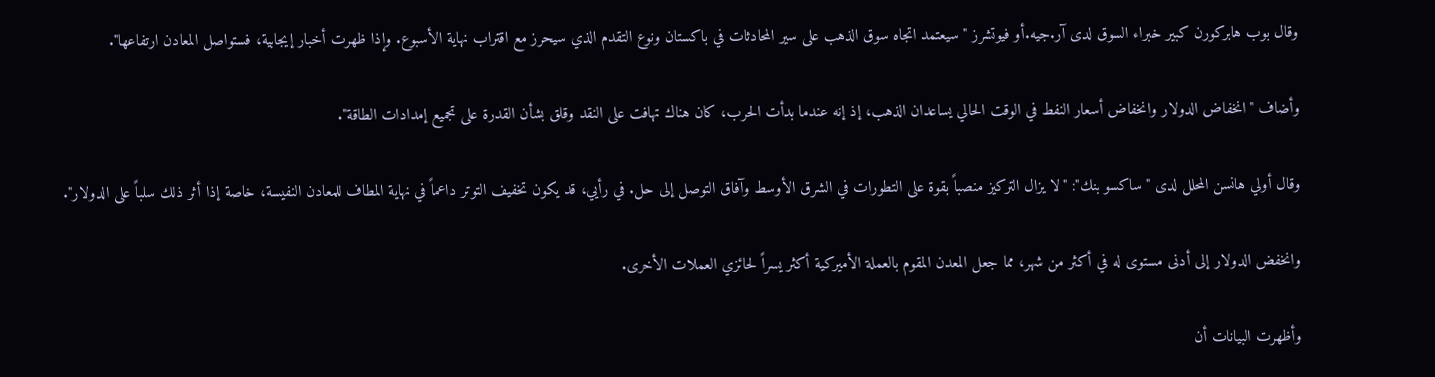وقال بوب هابركورن كبير خبراء السوق لدى آر.جيه.أو فيوتشرز "سيعتمد اتجاه سوق الذهب على سير المحادثات في باكستان ونوع التقدم الذي سيحرز مع اقتراب نهاية الأسبوع. وإذا ظهرت أخبار إيجابية، فستواصل المعادن ارتفاعها".

وأضاف "انخفاض الدولار وانخفاض أسعار النفط في الوقت الحالي يساعدان الذهب، إذ إنه عندما بدأت الحرب، كان هناك تهافت على النقد وقلق بشأن القدرة على تجميع إمدادات الطاقة".

وقال أولي هانسن المحلل لدى "ساكسو بنك": "لا يزال التركيز منصباً بقوة على التطورات في الشرق الأوسط وآفاق التوصل إلى حل. في رأيي، قد يكون تخفيف التوتر داعماً في نهاية المطاف للمعادن النفيسة، خاصة إذا أثر ذلك سلباً على الدولار".

وانخفض الدولار إلى أدنى مستوى له في أكثر من شهر، مما جعل المعدن المقوم بالعملة الأميركية أكثر يسراً لحائزي العملات الأخرى.

وأظهرت البيانات أن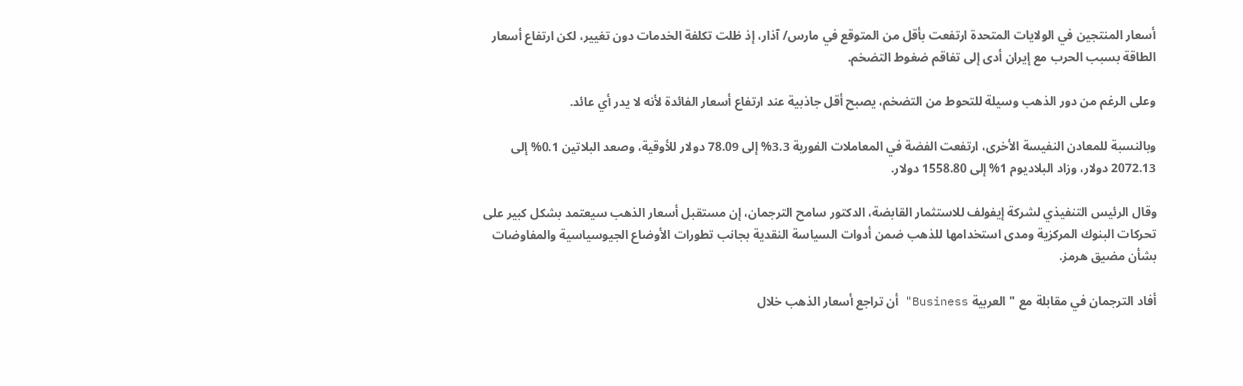أسعار المنتجين في الولايات المتحدة ارتفعت بأقل من المتوقع في مارس/ آذار، إذ ظلت تكلفة الخدمات دون تغيير، لكن ارتفاع أسعار الطاقة بسبب الحرب مع إيران أدى إلى تفاقم ضغوط التضخم.

وعلى الرغم من دور الذهب وسيلة للتحوط من التضخم، يصبح أقل جاذبية عند ارتفاع أسعار الفائدة لأنه لا يدر أي عائد.

وبالنسبة للمعادن النفيسة الأخرى، ارتفعت الفضة في المعاملات الفورية 3.3% إلى 78.09 دولار للأوقية، وصعد البلاتين 0.1% إلى 2072.13 دولار، وزاد البلاديوم 1% إلى 1558.80 دولار.

وقال الرئيس التنفيذي لشركة إيفولف للاستثمار القابضة، الدكتور سامح الترجمان، إن مستقبل أسعار الذهب سيعتمد بشكل كبير على تحركات البنوك المركزية ومدى استخدامها للذهب ضمن أدوات السياسة النقدية بجانب تطورات الأوضاع الجيوسياسية والمفاوضات بشأن مضيق هرمز.

أفاد الترجمان في مقابلة مع "العربية Business" أن تراجع أسعار الذهب خلال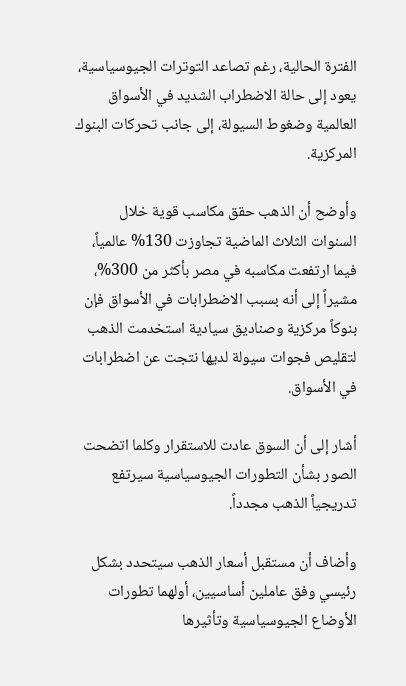الفترة الحالية، رغم تصاعد التوترات الجيوسياسية، يعود إلى حالة الاضطراب الشديد في الأسواق العالمية وضغوط السيولة، إلى جانب تحركات البنوك المركزية.

وأوضح أن الذهب حقق مكاسب قوية خلال السنوات الثلاث الماضية تجاوزت 130% عالمياً، فيما ارتفعت مكاسبه في مصر بأكثر من 300%، مشيراً إلى أنه بسبب الاضطرابات في الأسواق فإن بنوكاً مركزية وصناديق سيادية استخدمت الذهب لتقليص فجوات سيولة لديها نتجت عن اضطرابات في الأسواق.

أشار إلى أن السوق عادت للاستقرار وكلما اتضحت الصور بشأن التطورات الجيوسياسية سيرتفع تدريجياً الذهب مجدداً.

وأضاف أن مستقبل أسعار الذهب سيتحدد بشكل رئيسي وفق عاملين أساسيين، أولهما تطورات الأوضاع الجيوسياسية وتأثيرها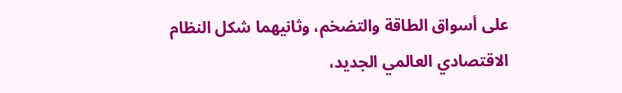على أسواق الطاقة والتضخم، وثانيهما شكل النظام الاقتصادي العالمي الجديد،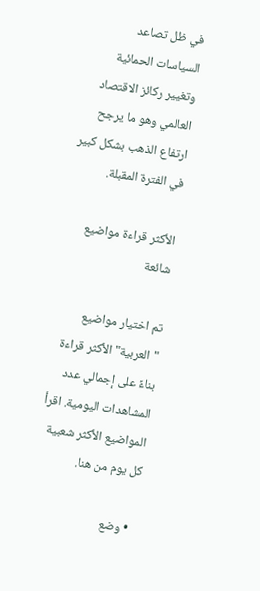في ظل تصاعد السياسات الحمائية وتغيير ركائز الاقتصاد العالمي وهو ما يرجح ارتفاع الذهب بشكل كبير في الفترة المقبلة.

الأكثر قراءة مواضيع شائعة

تم اختيار مواضيع "العربية" الأكثر قراءة بناءً على إجمالي عدد المشاهدات اليومية. اقرأ المواضيع الأكثر شعبية كل يوم من هنا.

  • وضع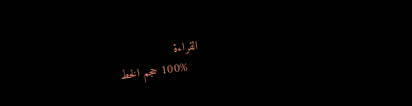القراءة
    100% حجم الخط